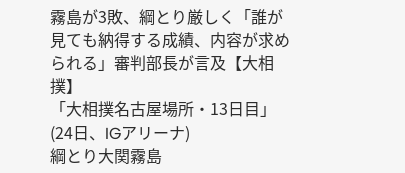霧島が3敗、綱とり厳しく「誰が見ても納得する成績、内容が求められる」審判部長が言及【大相撲】
「大相撲名古屋場所・13日目」(24日、IGアリーナ)
綱とり大関霧島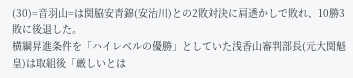(30)=音羽山=は関脇安青錦(安治川)との2敗対決に肩透かしで敗れ、10勝3敗に後退した。
横綱昇進条件を「ハイレベルの優勝」としていた浅香山審判部長(元大関魁皇)は取組後「厳しいとは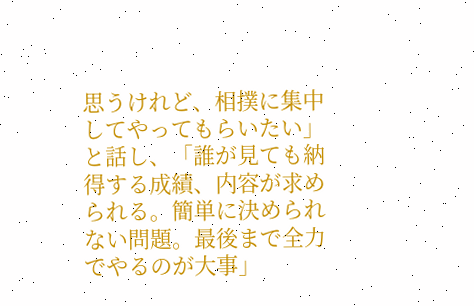思うけれど、相撲に集中してやってもらいたい」と話し、「誰が見ても納得する成績、内容が求められる。簡単に決められない問題。最後まで全力でやるのが大事」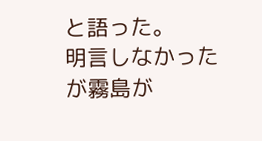と語った。
明言しなかったが霧島が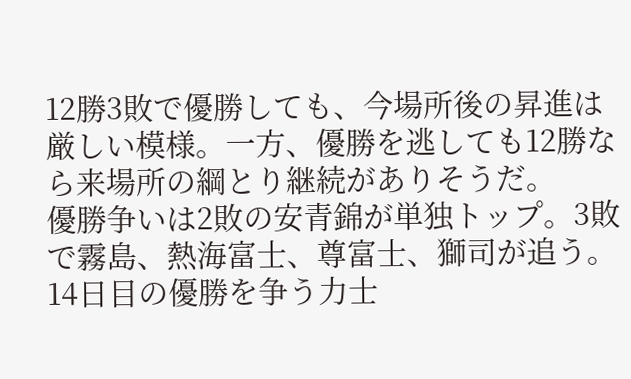12勝3敗で優勝しても、今場所後の昇進は厳しい模様。一方、優勝を逃しても12勝なら来場所の綱とり継続がありそうだ。
優勝争いは2敗の安青錦が単独トップ。3敗で霧島、熱海富士、尊富士、獅司が追う。
14日目の優勝を争う力士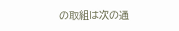の取組は次の通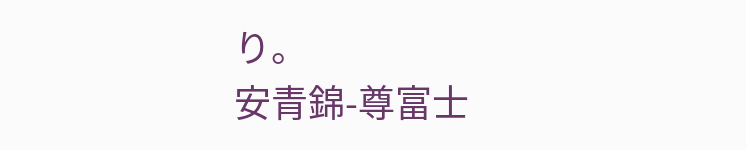り。
安青錦-尊富士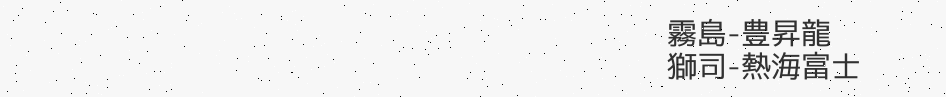霧島-豊昇龍
獅司-熱海富士